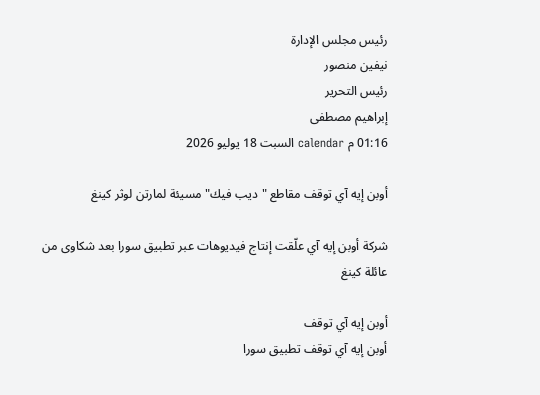رئيس مجلس الإدارة
نيفين منصور
رئيس التحرير
إبراهيم مصطفى
01:16 م calendar السبت 18 يوليو 2026

أوبن إيه آي توقف مقاطع "ديب فيك" مسيئة لمارتن لوثر كينغ

شركة أوبن إيه آي علّقت إنتاج فيديوهات عبر تطبيق سورا بعد شكاوى من عائلة كينغ

أوبن إيه آي توقف
أوبن إيه آي توقف تطبيق سورا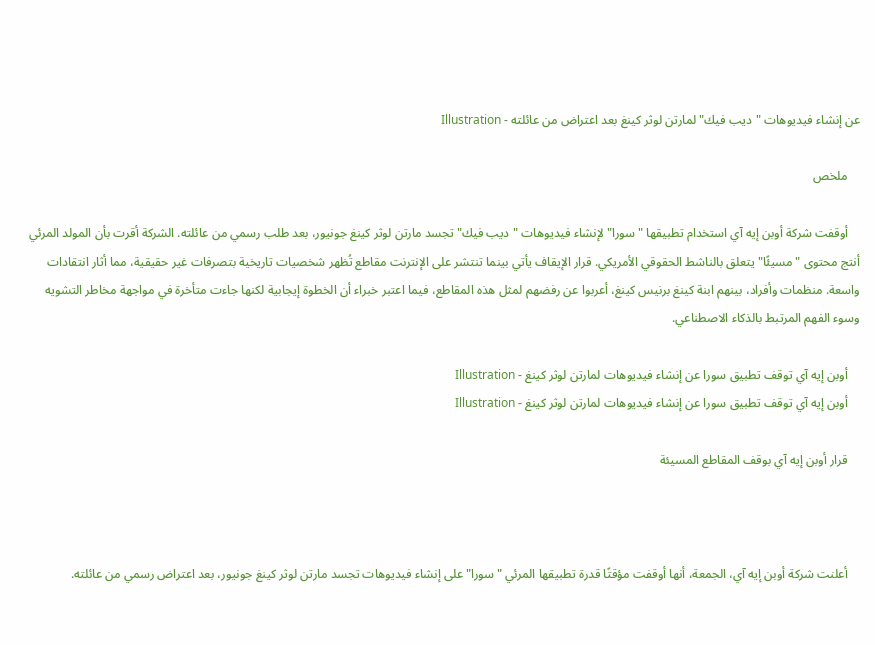عن إنشاء فيديوهات "ديب فيك" لمارتن لوثر كينغ بعد اعتراض من عائلته - Illustration

    ملخص

    أوقفت شركة أوبن إيه آي استخدام تطبيقها "سورا" لإنشاء فيديوهات "ديب فيك" تجسد مارتن لوثر كينغ جونيور، بعد طلب رسمي من عائلته. الشركة أقرت بأن المولد المرئي أنتج محتوى "مسيئًا" يتعلق بالناشط الحقوقي الأمريكي. قرار الإيقاف يأتي بينما تنتشر على الإنترنت مقاطع تُظهر شخصيات تاريخية بتصرفات غير حقيقية، مما أثار انتقادات واسعة. منظمات وأفراد، بينهم ابنة كينغ برنيس كينغ، أعربوا عن رفضهم لمثل هذه المقاطع، فيما اعتبر خبراء أن الخطوة إيجابية لكنها جاءت متأخرة في مواجهة مخاطر التشويه وسوء الفهم المرتبط بالذكاء الاصطناعي.

    أوبن إيه آي توقف تطبيق سورا عن إنشاء فيديوهات لمارتن لوثر كينغ - Illustration
    أوبن إيه آي توقف تطبيق سورا عن إنشاء فيديوهات لمارتن لوثر كينغ - Illustration

    قرار أوبن إيه آي بوقف المقاطع المسيئة



    أعلنت شركة أوبن إيه آي، الجمعة، أنها أوقفت مؤقتًا قدرة تطبيقها المرئي "سورا" على إنشاء فيديوهات تجسد مارتن لوثر كينغ جونيور، بعد اعتراض رسمي من عائلته.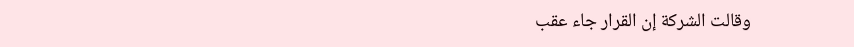وقالت الشركة إن القرار جاء عقب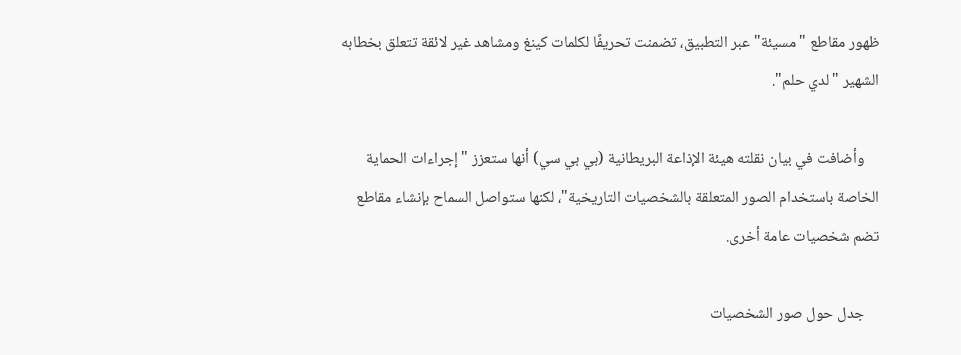ظهور مقاطع "مسيئة" عبر التطبيق، تضمنت تحريفًا لكلمات كينغ ومشاهد غير لائقة تتعلق بخطابه الشهير "لدي حلم".

    وأضافت في بيان نقلته هيئة الإذاعة البريطانية (بي بي سي) أنها ستعزز "إجراءات الحماية الخاصة باستخدام الصور المتعلقة بالشخصيات التاريخية"، لكنها ستواصل السماح بإنشاء مقاطع تضم شخصيات عامة أخرى.

    جدل حول صور الشخصيات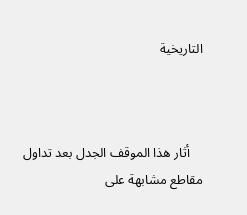التاريخية



    أثار هذا الموقف الجدل بعد تداول مقاطع مشابهة على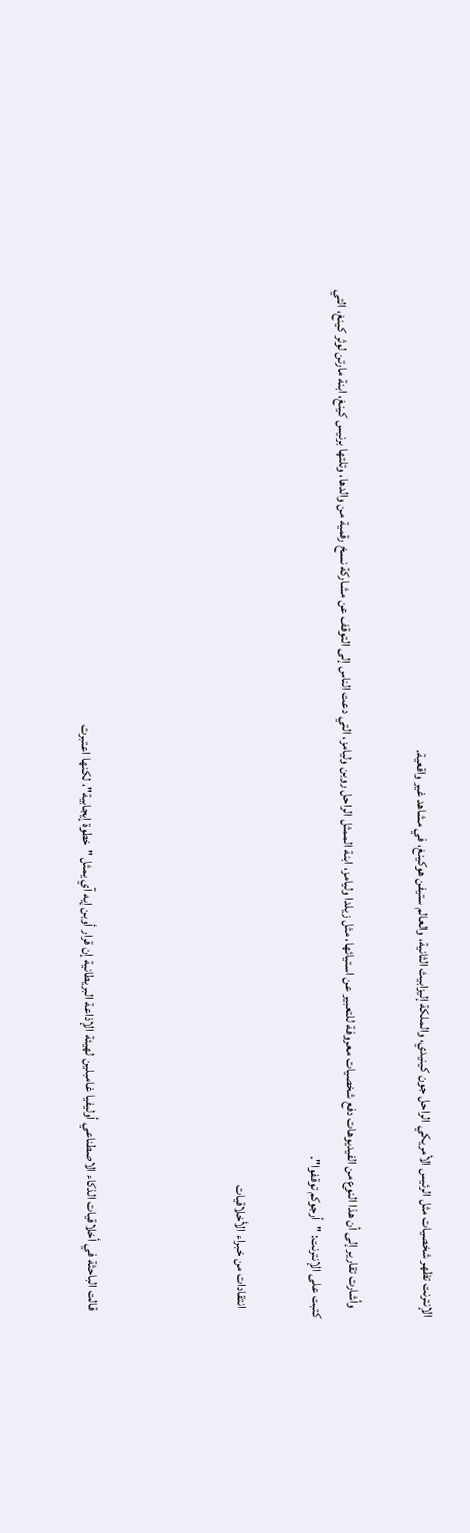الإنترنت تظهر شخصيات مثل الرئيس الأمريكي الراحل جون كينيدي، والملكة إليزابيث الثانية، والعالم ستيفن هوكينغ، في مشاهد غير واقعية.

    وأشارت تقارير إلى أن هذا النوع من الفيديوهات دفع شخصيات معروفة للتعبير عن استيائها، مثل زيلدا وليامز، ابنة الممثل الراحل روبن وليامز، التي دعت الناس إلى التوقف عن مشاركة نسخ رقمية من والدها، وتلتها برنيس كينغ، ابنة مارتن لوثر كينغ، التي كتبت على الإنترنت: "أرجوكم توقفوا".

    انتقادات من خبراء الأخلاقيات



    قالت الباحثة في أخلاقيات الذكاء الاصطناعي أوليفيا غامبلين لهيئة الإذاعة البريطانية إن قرار أوبن إيه آي يمثل "خطوة إيجابية"، لكنها اعتبرت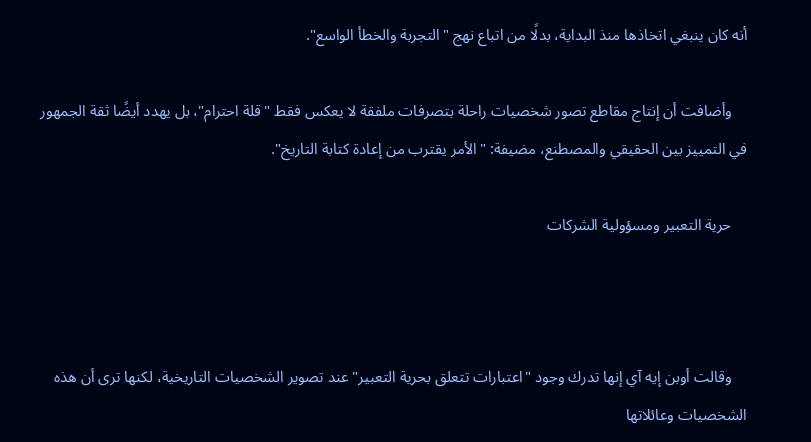أنه كان ينبغي اتخاذها منذ البداية، بدلًا من اتباع نهج "التجربة والخطأ الواسع".

    وأضافت أن إنتاج مقاطع تصور شخصيات راحلة بتصرفات ملفقة لا يعكس فقط "قلة احترام"، بل يهدد أيضًا ثقة الجمهور في التمييز بين الحقيقي والمصطنع، مضيفة: "الأمر يقترب من إعادة كتابة التاريخ".

    حرية التعبير ومسؤولية الشركات



    وقالت أوبن إيه آي إنها تدرك وجود "اعتبارات تتعلق بحرية التعبير" عند تصوير الشخصيات التاريخية، لكنها ترى أن هذه الشخصيات وعائلاتها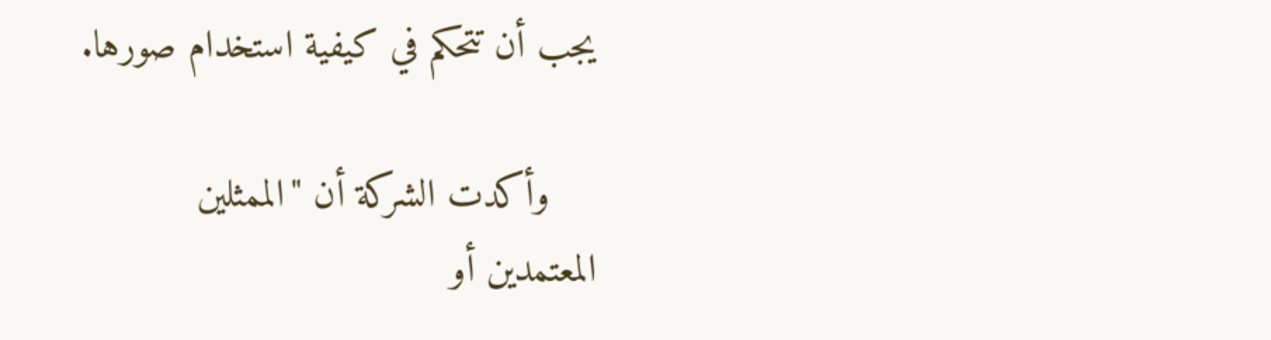يجب أن تتحكم في كيفية استخدام صورها.

    وأكدت الشركة أن "الممثلين المعتمدين أو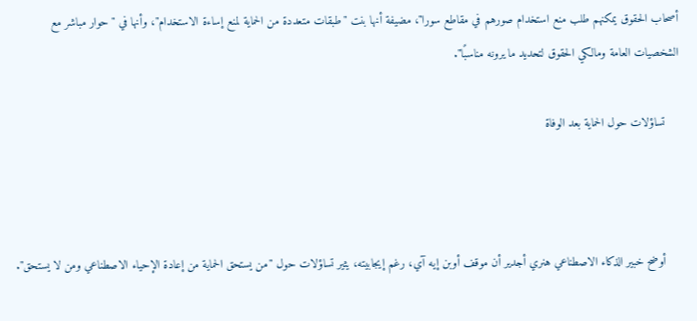أصحاب الحقوق يمكنهم طلب منع استخدام صورهم في مقاطع سورا"، مضيفة أنها بنت "طبقات متعددة من الحماية لمنع إساءة الاستخدام"، وأنها في "حوار مباشر مع الشخصيات العامة ومالكي الحقوق لتحديد ما يرونه مناسبًا".

    تساؤلات حول الحماية بعد الوفاة



    أوضح خبير الذكاء الاصطناعي هنري أجدير أن موقف أوبن إيه آي، رغم إيجابيته، يثير تساؤلات حول "من يستحق الحماية من إعادة الإحياء الاصطناعي ومن لا يستحق".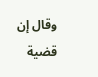وقال إن قضية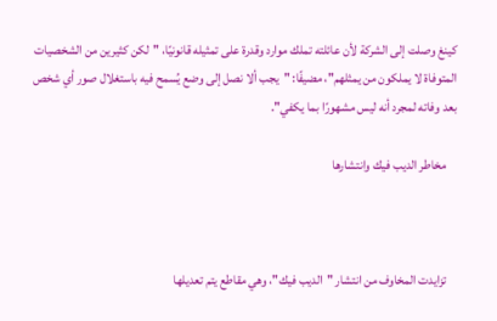كينغ وصلت إلى الشركة لأن عائلته تملك موارد وقدرة على تمثيله قانونيًا، "لكن كثيرين من الشخصيات المتوفاة لا يملكون من يمثلهم"، مضيفًا: "يجب ألا نصل إلى وضع يُسمح فيه باستغلال صور أي شخص بعد وفاته لمجرد أنه ليس مشهورًا بما يكفي".

    مخاطر الديب فيك وانتشارها



    تزايدت المخاوف من انتشار "الديب فيك"، وهي مقاطع يتم تعديلها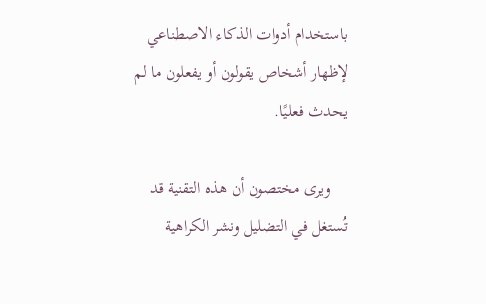باستخدام أدوات الذكاء الاصطناعي لإظهار أشخاص يقولون أو يفعلون ما لم يحدث فعليًا.

    ويرى مختصون أن هذه التقنية قد تُستغل في التضليل ونشر الكراهية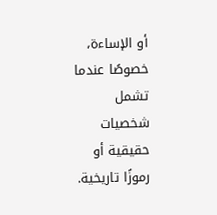أو الإساءة، خصوصًا عندما تشمل شخصيات حقيقية أو رموزًا تاريخية.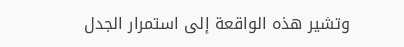وتشير هذه الواقعة إلى استمرار الجدل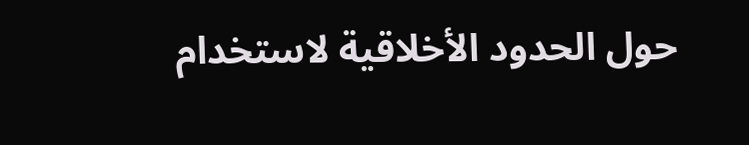حول الحدود الأخلاقية لاستخدام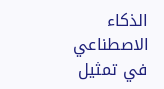الذكاء الاصطناعي في تمثيل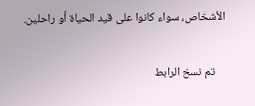الأشخاص، سواء كانوا على قيد الحياة أو راحلين.

    تم نسخ الرابط